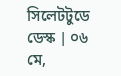সিলেটটুডে ডেস্ক | ০৬ মে,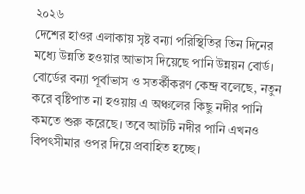২০২৬
দেশের হাওর এলাকায় সৃষ্ট বন্যা পরিস্থিতির তিন দিনের মধ্যে উন্নতি হওয়ার আভাস দিয়েছে পানি উন্নয়ন বোর্ড।
বোর্ডের বন্যা পূর্বাভাস ও সতর্কীকরণ কেন্দ্র বলেছে, নতুন করে বৃষ্টিপাত না হওয়ায় এ অঞ্চলের কিছু নদীর পানি কমতে শুরু করেছে। তবে আটটি নদীর পানি এখনও বিপৎসীমার ওপর দিয়ে প্রবাহিত হচ্ছে।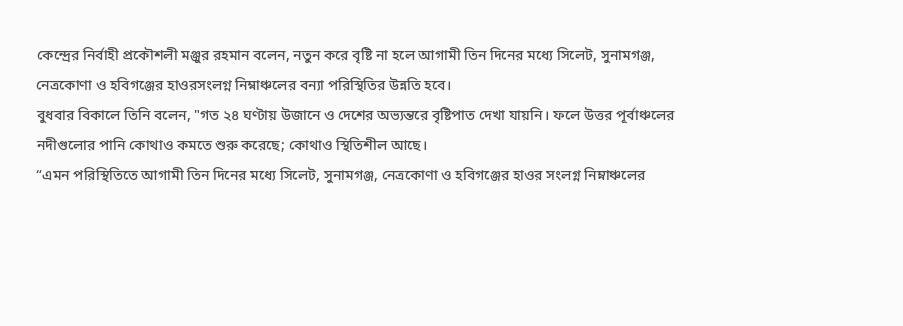কেন্দ্রের নির্বাহী প্রকৌশলী মঞ্জুর রহমান বলেন, নতুন করে বৃষ্টি না হলে আগামী তিন দিনের মধ্যে সিলেট, সুনামগঞ্জ, নেত্রকোণা ও হবিগঞ্জের হাওরসংলগ্ন নিম্নাঞ্চলের বন্যা পরিস্থিতির উন্নতি হবে।
বুধবার বিকালে তিনি বলেন, "গত ২৪ ঘণ্টায় উজানে ও দেশের অভ্যন্তরে বৃষ্টিপাত দেখা যায়নি। ফলে উত্তর পূর্বাঞ্চলের নদীগুলোর পানি কোথাও কমতে শুরু করেছে; কোথাও স্থিতিশীল আছে।
“এমন পরিস্থিতিতে আগামী তিন দিনের মধ্যে সিলেট, সুনামগঞ্জ, নেত্রকোণা ও হবিগঞ্জের হাওর সংলগ্ন নিম্নাঞ্চলের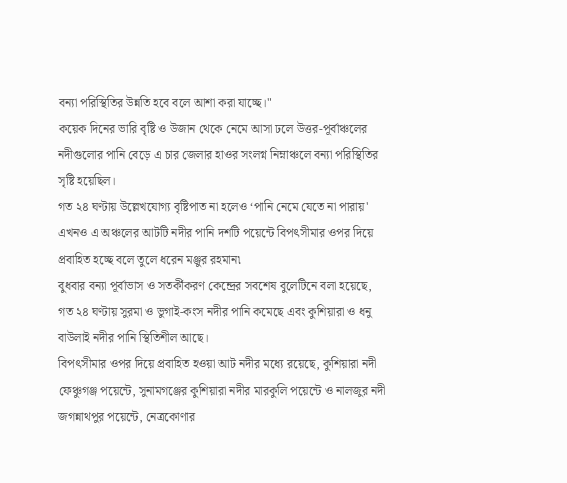বন্যা পরিস্থিতির উন্নতি হবে বলে আশা করা যাচ্ছে।"
কয়েক দিনের ভারি বৃষ্টি ও উজান থেকে নেমে আসা ঢলে উত্তর-পূর্বাঞ্চলের নদীগুলোর পানি বেড়ে এ চার জেলার হাওর সংলগ্ন নিম্নাঞ্চলে বন্যা পরিস্থিতির সৃষ্টি হয়েছিল।
গত ২৪ ঘণ্টায় উল্লেখযোগ্য বৃষ্টিপাত না হলেও ‘পানি নেমে যেতে না পারায়' এখনও এ অঞ্চলের আটটি নদীর পানি দশটি পয়েন্টে বিপৎসীমার ওপর দিয়ে প্রবাহিত হচ্ছে বলে তুলে ধরেন মঞ্জুর রহমান৷
বুধবার বন্যা পূর্বাভাস ও সতর্কীকরণ কেন্দ্রের সবশেষ বুলেটিনে বলা হয়েছে, গত ২৪ ঘণ্টায় সুরমা ও ভুগাই-কংস নদীর পানি কমেছে এবং কুশিয়ারা ও ধনু বাউলাই নদীর পানি স্থিতিশীল আছে।
বিপৎসীমার ওপর দিয়ে প্রবাহিত হওয়া আট নদীর মধ্যে রয়েছে, কুশিয়ারা নদী ফেঞ্চুগঞ্জ পয়েন্টে, সুনামগঞ্জের কুশিয়ারা নদীর মারকুলি পয়েন্টে ও নালজুর নদী জগন্নাথপুর পয়েন্টে, নেত্রকোণার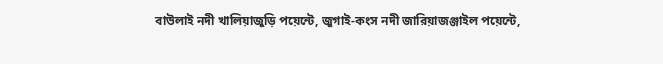বাউলাই নদী খালিয়াজুড়ি পয়েন্টে, জুগাই-কংস নদী জারিয়াজঞ্জাইল পয়েন্টে,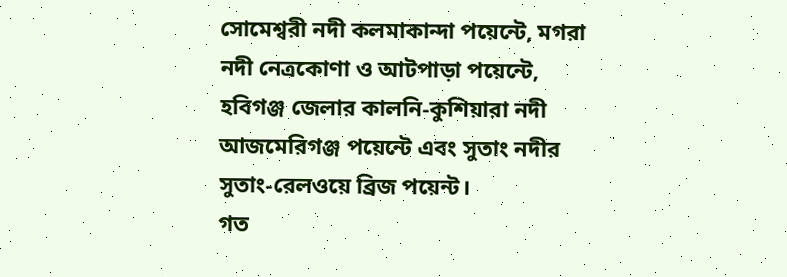সোমেশ্বরী নদী কলমাকান্দা পয়েন্টে, মগরা নদী নেত্রকোণা ও আটপাড়া পয়েন্টে, হবিগঞ্জ জেলার কালনি-কুশিয়ারা নদী আজমেরিগঞ্জ পয়েন্টে এবং সুতাং নদীর সুতাং-রেলওয়ে ব্রিজ পয়েন্ট।
গত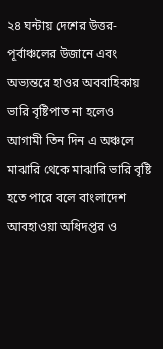২৪ ঘন্টায় দেশের উত্তর-পূর্বাঞ্চলের উজানে এবং অভ্যন্তরে হাওর অববাহিকায় ভারি বৃষ্টিপাত না হলেও আগামী তিন দিন এ অঞ্চলে মাঝারি থেকে মাঝারি ভারি বৃষ্টি হতে পারে বলে বাংলাদেশ আবহাওয়া অধিদপ্তর ও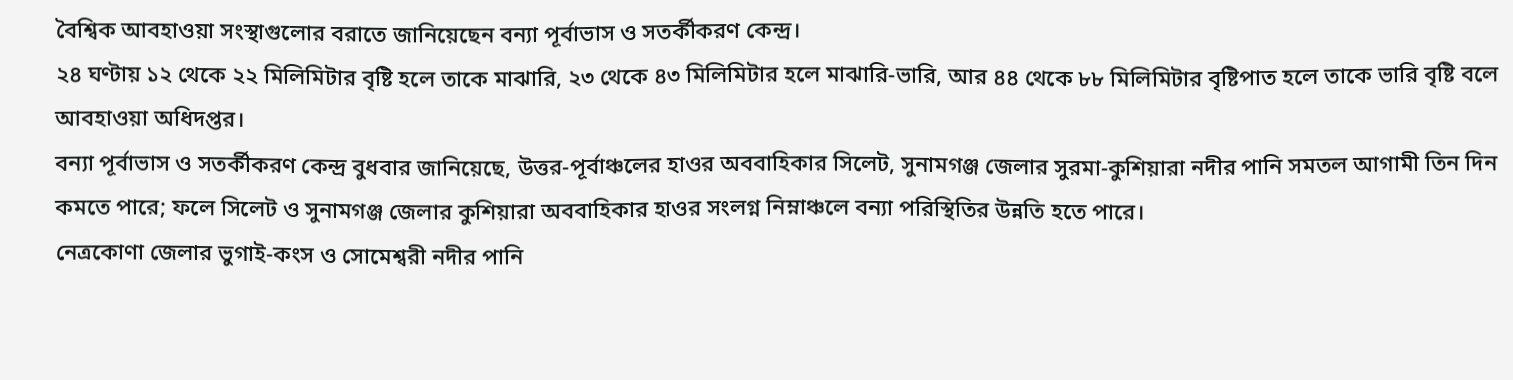বৈশ্বিক আবহাওয়া সংস্থাগুলোর বরাতে জানিয়েছেন বন্যা পূর্বাভাস ও সতর্কীকরণ কেন্দ্র।
২৪ ঘণ্টায় ১২ থেকে ২২ মিলিমিটার বৃষ্টি হলে তাকে মাঝারি, ২৩ থেকে ৪৩ মিলিমিটার হলে মাঝারি-ভারি, আর ৪৪ থেকে ৮৮ মিলিমিটার বৃষ্টিপাত হলে তাকে ভারি বৃষ্টি বলে আবহাওয়া অধিদপ্তর।
বন্যা পূর্বাভাস ও সতর্কীকরণ কেন্দ্র বুধবার জানিয়েছে, উত্তর-পূর্বাঞ্চলের হাওর অববাহিকার সিলেট, সুনামগঞ্জ জেলার সুরমা-কুশিয়ারা নদীর পানি সমতল আগামী তিন দিন কমতে পারে; ফলে সিলেট ও সুনামগঞ্জ জেলার কুশিয়ারা অববাহিকার হাওর সংলগ্ন নিম্নাঞ্চলে বন্যা পরিস্থিতির উন্নতি হতে পারে।
নেত্রকোণা জেলার ভুগাই-কংস ও সোমেশ্বরী নদীর পানি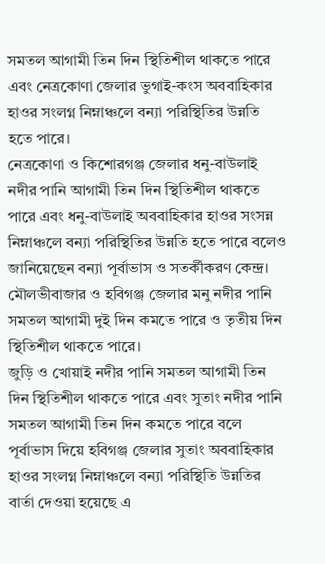সমতল আগামী তিন দিন স্থিতিশীল থাকতে পারে এবং নেত্রকোণা জেলার ভুগাই-কংস অববাহিকার হাওর সংলগ্ন নিম্নাঞ্চলে বন্যা পরিস্থিতির উন্নতি হতে পারে।
নেত্রকোণা ও কিশোরগঞ্জ জেলার ধনু-বাউলাই নদীর পানি আগামী তিন দিন স্থিতিশীল থাকতে পারে এবং ধনু-বাউলাই অববাহিকার হাওর সংসন্ন নিম্নাঞ্চলে বন্যা পরিস্থিতির উন্নতি হতে পারে বলেও জানিয়েছেন বন্যা পূর্বাভাস ও সতর্কীকরণ কেন্দ্র।
মৌলভীবাজার ও হবিগঞ্জ জেলার মনু নদীর পানি সমতল আগামী দুই দিন কমতে পারে ও তৃতীয় দিন স্থিতিশীল থাকতে পারে।
জুড়ি ও খোয়াই নদীর পানি সমতল আগামী তিন দিন স্থিতিশীল থাকতে পারে এবং সুতাং নদীর পানি সমতল আগামী তিন দিন কমতে পারে বলে পূর্বাভাস দিয়ে হবিগঞ্জ জেলার সুতাং অববাহিকার হাওর সংলগ্ন নিম্নাঞ্চলে বন্যা পরিস্থিতি উন্নতির বার্তা দেওয়া হয়েছে এ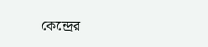কেন্দ্রের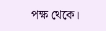পক্ষ থেকে।